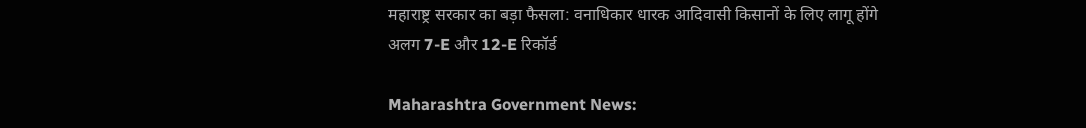महाराष्ट्र सरकार का बड़ा फैसला: वनाधिकार धारक आदिवासी किसानों के लिए लागू होंगे अलग 7-E और 12-E रिकॉर्ड

Maharashtra Government News: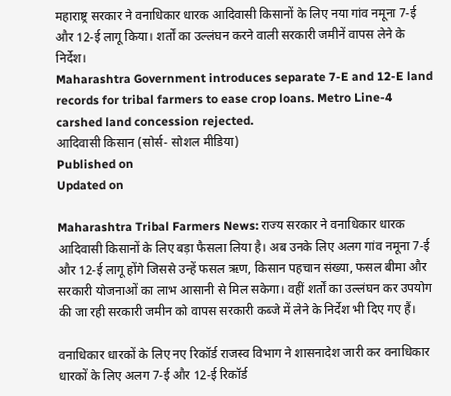महाराष्ट्र सरकार ने वनाधिकार धारक आदिवासी किसानों के लिए नया गांव नमूना 7-ई और 12-ई लागू किया। शर्तों का उल्लंघन करने वाली सरकारी जमीनें वापस लेने के निर्देश।
Maharashtra Government introduces separate 7-E and 12-E land records for tribal farmers to ease crop loans. Metro Line-4 carshed land concession rejected.
आदिवासी किसान (सोर्स- सोशल मीडिया)
Published on
Updated on

Maharashtra Tribal Farmers News: राज्य सरकार ने वनाधिकार धारक आदिवासी किसानों के लिए बड़ा फैसला लिया है। अब उनके लिए अलग गांव नमूना 7-ई और 12-ई लागू होंगे जिससे उन्हें फसल ऋण, किसान पहचान संख्या, फसल बीमा और सरकारी योजनाओं का लाभ आसानी से मिल सकेगा। वहीं शर्तों का उल्लंघन कर उपयोग की जा रही सरकारी जमीन को वापस सरकारी कब्जे में लेने के निर्देश भी दिए गए हैं।

वनाधिकार धारकों के लिए नए रिकॉर्ड राजस्व विभाग ने शासनादेश जारी कर वनाधिकार धारकों के लिए अलग 7-ई और 12-ई रिकॉर्ड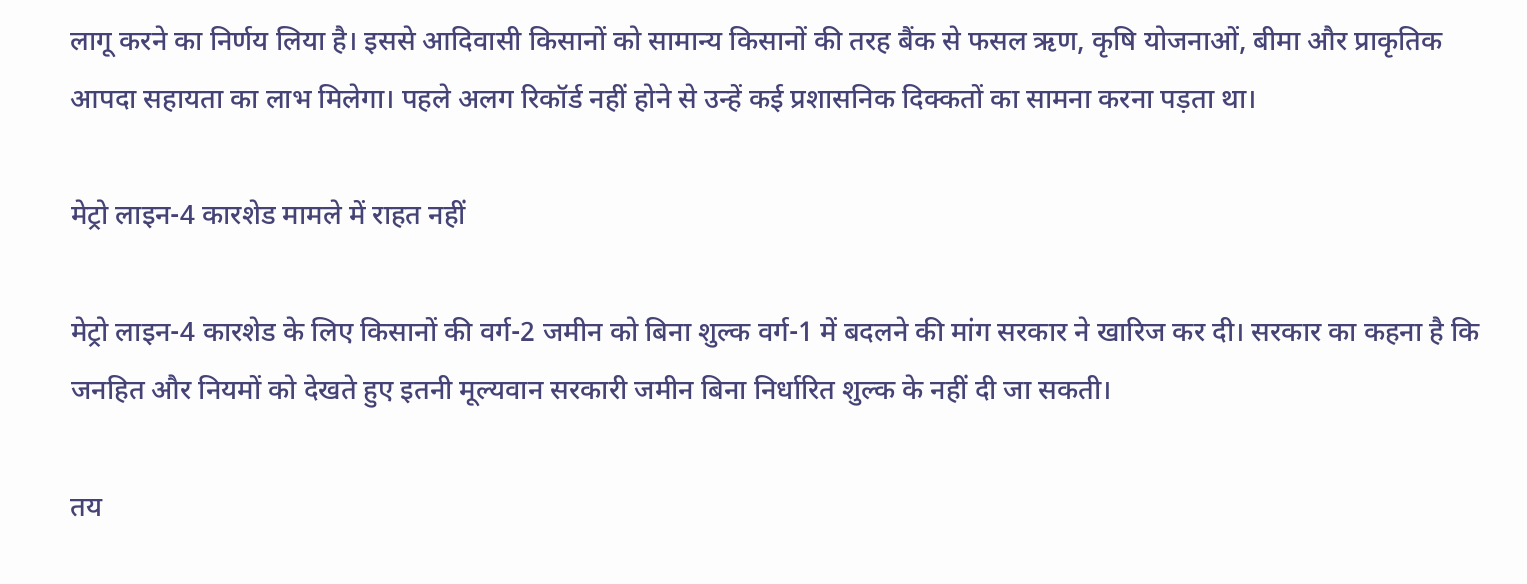लागू करने का निर्णय लिया है। इससे आदिवासी किसानों को सामान्य किसानों की तरह बैंक से फसल ऋण, कृषि योजनाओं, बीमा और प्राकृतिक आपदा सहायता का लाभ मिलेगा। पहले अलग रिकॉर्ड नहीं होने से उन्हें कई प्रशासनिक दिक्कतों का सामना करना पड़ता था।

मेट्रो लाइन-4 कारशेड मामले में राहत नहीं

मेट्रो लाइन-4 कारशेड के लिए किसानों की वर्ग-2 जमीन को बिना शुल्क वर्ग-1 में बदलने की मांग सरकार ने खारिज कर दी। सरकार का कहना है कि जनहित और नियमों को देखते हुए इतनी मूल्यवान सरकारी जमीन बिना निर्धारित शुल्क के नहीं दी जा सकती।

तय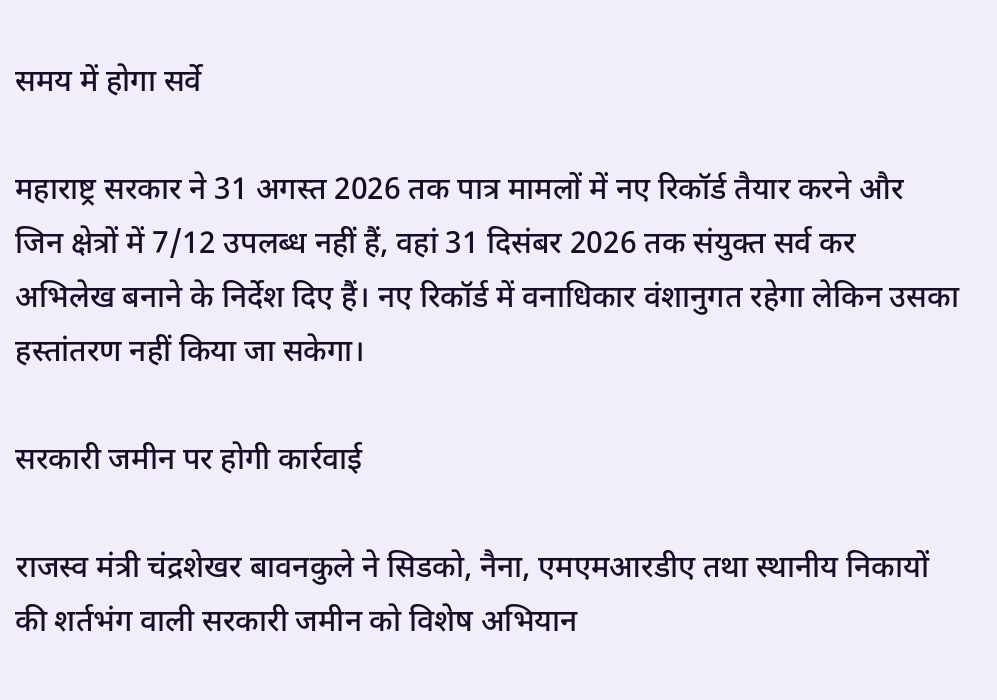समय में होगा सर्वे

महाराष्ट्र सरकार ने 31 अगस्त 2026 तक पात्र मामलों में नए रिकॉर्ड तैयार करने और जिन क्षेत्रों में 7/12 उपलब्ध नहीं हैं, वहां 31 दिसंबर 2026 तक संयुक्त सर्व कर अभिलेख बनाने के निर्देश दिए हैं। नए रिकॉर्ड में वनाधिकार वंशानुगत रहेगा लेकिन उसका हस्तांतरण नहीं किया जा सकेगा।

सरकारी जमीन पर होगी कार्रवाई

राजस्व मंत्री चंद्रशेखर बावनकुले ने सिडको, नैना, एमएमआरडीए तथा स्थानीय निकायों की शर्तभंग वाली सरकारी जमीन को विशेष अभियान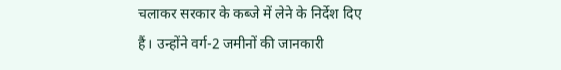चलाकर सरकार के कब्जे में लेने के निर्देश दिए हैं। उन्होंने वर्ग-2 जमीनों की जानकारी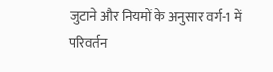जुटाने और नियमों के अनुसार वर्ग-1 में परिवर्तन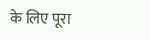के लिए पूरा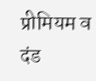प्रीमियम व दंड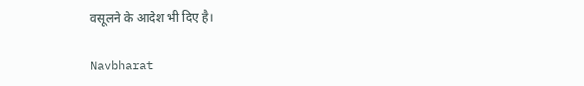वसूलने के आदेश भी दिए है।

Navbharat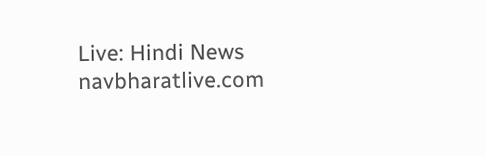Live: Hindi News
navbharatlive.com